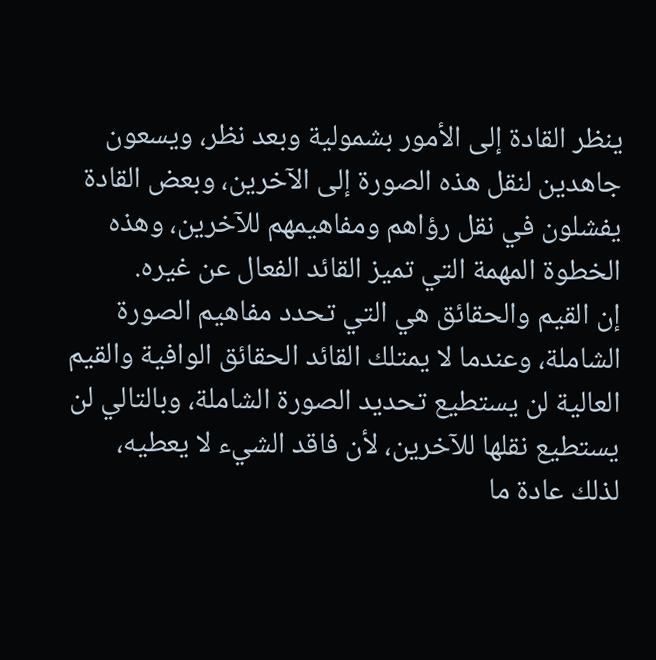ينظر القادة إلى الأمور بشمولية وبعد نظر، ويسعون جاهدين لنقل هذه الصورة إلى الآخرين، وبعض القادة يفشلون في نقل رؤاهم ومفاهيمهم للآخرين، وهذه الخطوة المهمة التي تميز القائد الفعال عن غيره.
إن القيم والحقائق هي التي تحدد مفاهيم الصورة الشاملة، وعندما لا يمتلك القائد الحقائق الوافية والقيم العالية لن يستطيع تحديد الصورة الشاملة، وبالتالي لن يستطيع نقلها للآخرين، لأن فاقد الشيء لا يعطيه، لذلك عادة ما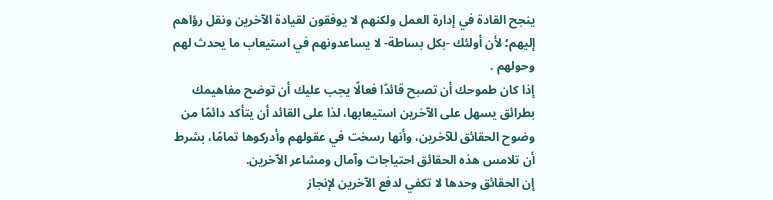ينجح القادة في إدارة العمل ولكنهم لا يوفقون لقيادة الآخرين ونقل رؤاهم إليهم؛ لأن أولئك -بكل بساطة- لا يساعدونهم في استيعاب ما يحدث لهم وحولهم .
إذا كان طموحك أن تصبح قائدًا فعالًا يجب عليك أن توضح مفاهيمك بطرائق يسهل على الآخرين استيعابها، لذا على القائد أن يتأكد دائمًا من وضوح الحقائق للآخرين، وأنها رسخت في عقولهم وأدركوها تمامًا، بشرط أن تلامس هذه الحقائق احتياجات وآمال ومشاعر الآخرين.
إن الحقائق وحدها لا تكفي لدفع الآخرين لإنجاز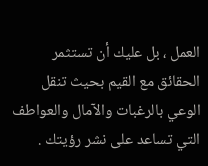العمل ، بل عليك أن تستثمر الحقائق مع القيم بحيث تنقل الوعي بالرغبات والآمال والعواطف التي تساعد على نشر رؤيتك .